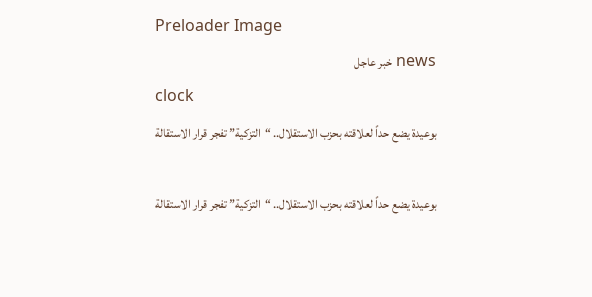Preloader Image
news خبر عاجل
clock
بوعيدة يضع حداً لعلاقته بحزب الاستقلال.. “التزكية” تفجر قرار الاستقالة

بوعيدة يضع حداً لعلاقته بحزب الاستقلال.. “التزكية” تفجر قرار الاستقالة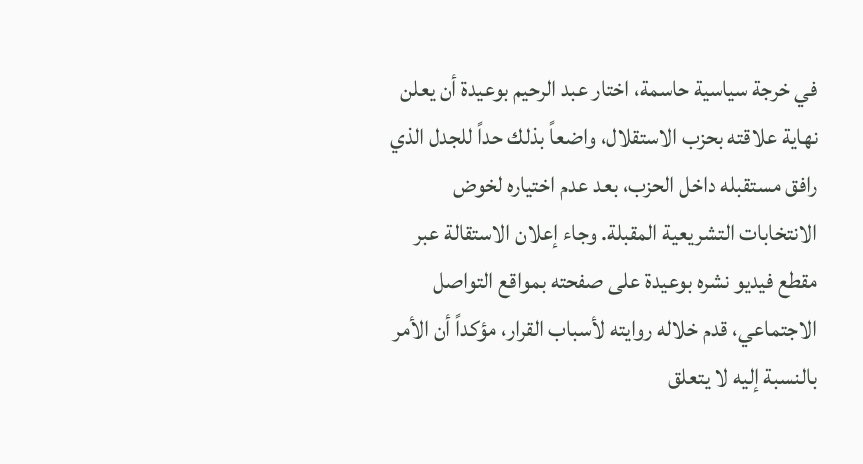في خرجة سياسية حاسمة، اختار عبد الرحيم بوعيدة أن يعلن نهاية علاقته بحزب الاستقلال، واضعاً بذلك حداً للجدل الذي رافق مستقبله داخل الحزب، بعد عدم اختياره لخوض الانتخابات التشريعية المقبلة. وجاء إعلان الاستقالة عبر مقطع فيديو نشره بوعيدة على صفحته بمواقع التواصل الاجتماعي، قدم خلاله روايته لأسباب القرار، مؤكداً أن الأمر بالنسبة إليه لا يتعلق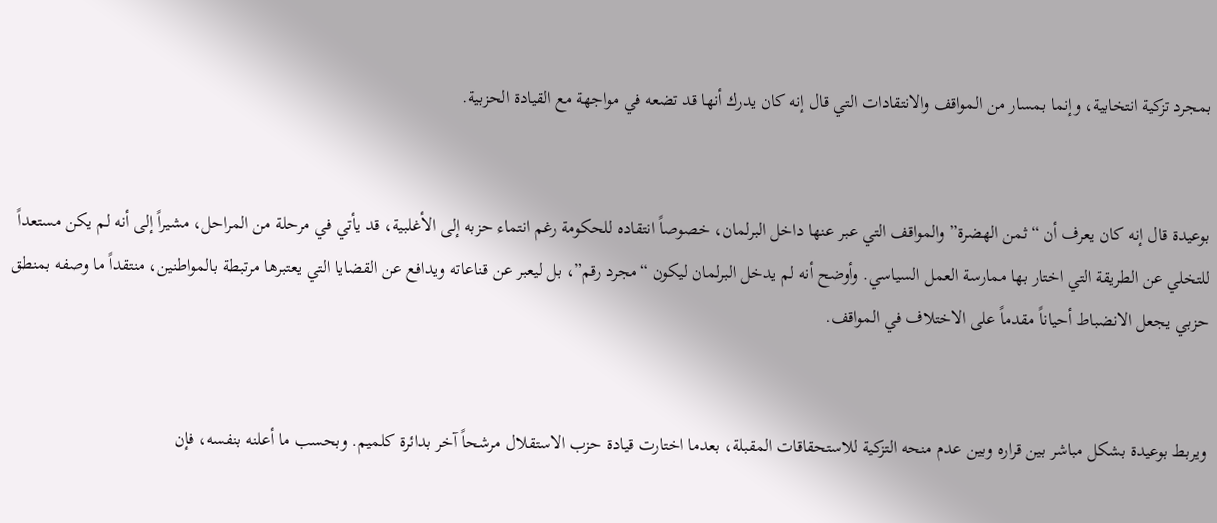بمجرد تزكية انتخابية، وإنما بمسار من المواقف والانتقادات التي قال إنه كان يدرك أنها قد تضعه في مواجهة مع القيادة الحزبية.


بوعيدة قال إنه كان يعرف أن “ثمن الهضرة” والمواقف التي عبر عنها داخل البرلمان، خصوصاً انتقاده للحكومة رغم انتماء حزبه إلى الأغلبية، قد يأتي في مرحلة من المراحل، مشيراً إلى أنه لم يكن مستعداً للتخلي عن الطريقة التي اختار بها ممارسة العمل السياسي. وأوضح أنه لم يدخل البرلمان ليكون “مجرد رقم”، بل ليعبر عن قناعاته ويدافع عن القضايا التي يعتبرها مرتبطة بالمواطنين، منتقداً ما وصفه بمنطق حزبي يجعل الانضباط أحياناً مقدماً على الاختلاف في المواقف.


ويربط بوعيدة بشكل مباشر بين قراره وبين عدم منحه التزكية للاستحقاقات المقبلة، بعدما اختارت قيادة حزب الاستقلال مرشحاً آخر بدائرة كلميم. وبحسب ما أعلنه بنفسه، فإن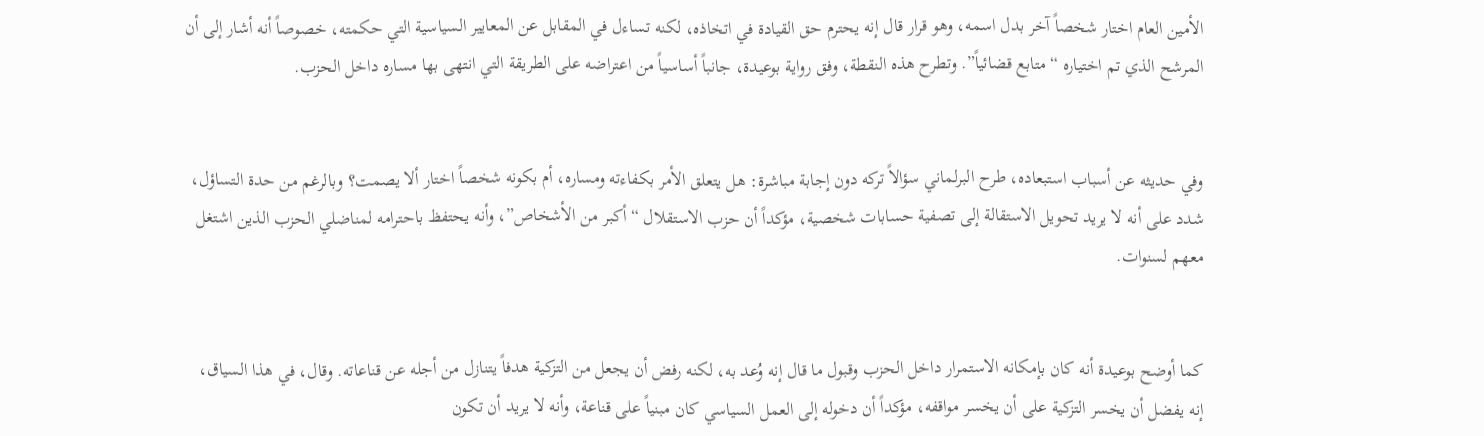الأمين العام اختار شخصاً آخر بدل اسمه، وهو قرار قال إنه يحترم حق القيادة في اتخاذه، لكنه تساءل في المقابل عن المعايير السياسية التي حكمته، خصوصاً أنه أشار إلى أن المرشح الذي تم اختياره “متابع قضائياً”. وتطرح هذه النقطة، وفق رواية بوعيدة، جانباً أساسياً من اعتراضه على الطريقة التي انتهى بها مساره داخل الحزب.


وفي حديثه عن أسباب استبعاده، طرح البرلماني سؤالاً تركه دون إجابة مباشرة: هل يتعلق الأمر بكفاءته ومساره، أم بكونه شخصاً اختار ألا يصمت؟ وبالرغم من حدة التساؤل، شدد على أنه لا يريد تحويل الاستقالة إلى تصفية حسابات شخصية، مؤكداً أن حزب الاستقلال “أكبر من الأشخاص”، وأنه يحتفظ باحترامه لمناضلي الحزب الذين اشتغل معهم لسنوات.


كما أوضح بوعيدة أنه كان بإمكانه الاستمرار داخل الحزب وقبول ما قال إنه وُعد به، لكنه رفض أن يجعل من التزكية هدفاً يتنازل من أجله عن قناعاته. وقال، في هذا السياق، إنه يفضل أن يخسر التزكية على أن يخسر مواقفه، مؤكداً أن دخوله إلى العمل السياسي كان مبنياً على قناعة، وأنه لا يريد أن تكون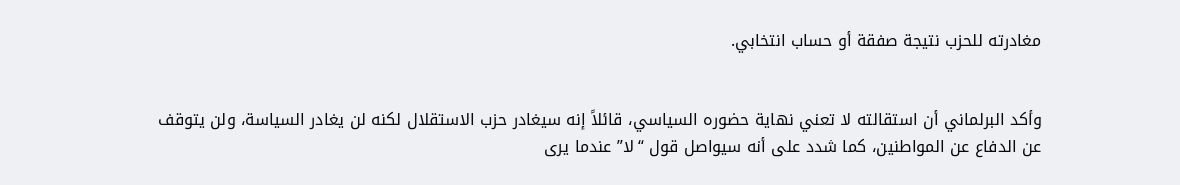مغادرته للحزب نتيجة صفقة أو حساب انتخابي.


وأكد البرلماني أن استقالته لا تعني نهاية حضوره السياسي، قائلاً إنه سيغادر حزب الاستقلال لكنه لن يغادر السياسة، ولن يتوقف عن الدفاع عن المواطنين، كما شدد على أنه سيواصل قول “لا” عندما يرى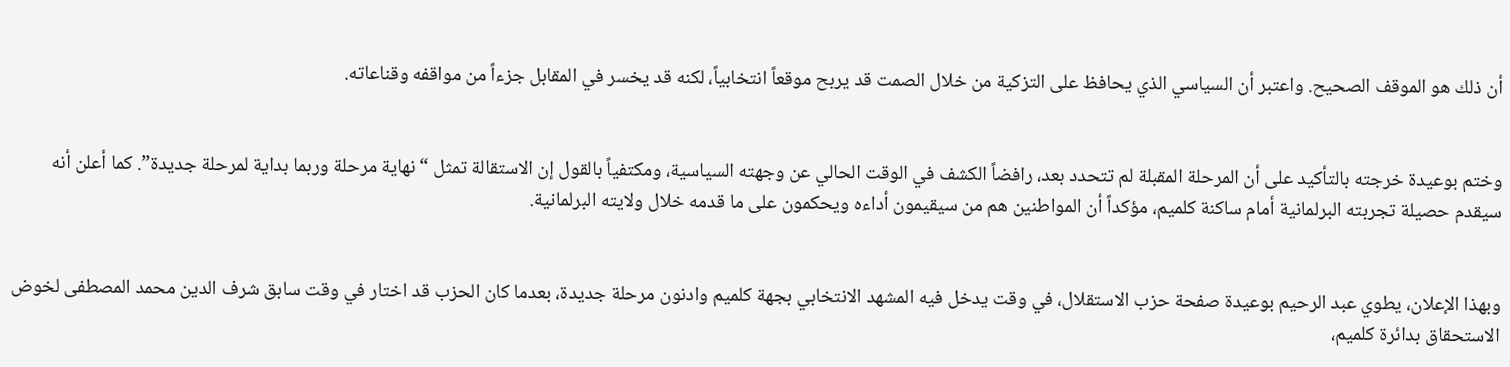أن ذلك هو الموقف الصحيح. واعتبر أن السياسي الذي يحافظ على التزكية من خلال الصمت قد يربح موقعاً انتخابياً، لكنه قد يخسر في المقابل جزءاً من مواقفه وقناعاته.


وختم بوعيدة خرجته بالتأكيد على أن المرحلة المقبلة لم تتحدد بعد، رافضاً الكشف في الوقت الحالي عن وجهته السياسية، ومكتفياً بالقول إن الاستقالة تمثل “نهاية مرحلة وربما بداية لمرحلة جديدة”. كما أعلن أنه سيقدم حصيلة تجربته البرلمانية أمام ساكنة كلميم، مؤكداً أن المواطنين هم من سيقيمون أداءه ويحكمون على ما قدمه خلال ولايته البرلمانية.


وبهذا الإعلان، يطوي عبد الرحيم بوعيدة صفحة حزب الاستقلال، في وقت يدخل فيه المشهد الانتخابي بجهة كلميم وادنون مرحلة جديدة، بعدما كان الحزب قد اختار في وقت سابق شرف الدين محمد المصطفى لخوض الاستحقاق بدائرة كلميم،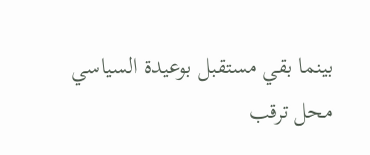بينما بقي مستقبل بوعيدة السياسي محل ترقب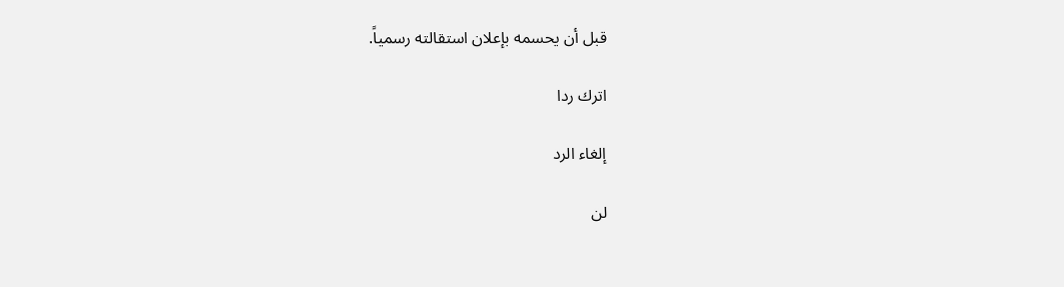قبل أن يحسمه بإعلان استقالته رسمياً.

اترك ردا

إلغاء الرد

لن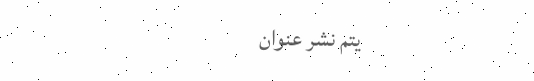يتم نشر عنوان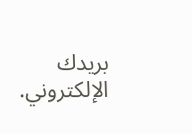بريدك الإلكتروني.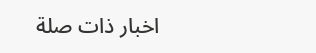اخبار ذات صلة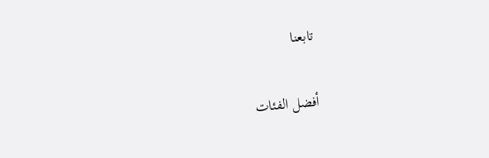تابعنا

أفضل الفئات